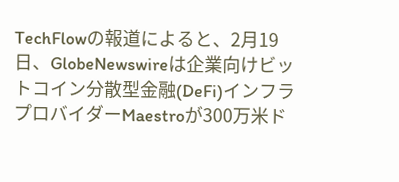TechFlowの報道によると、2月19日、GlobeNewswireは企業向けビットコイン分散型金融(DeFi)インフラプロバイダーMaestroが300万米ド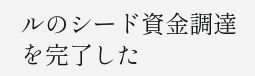ルのシード資金調達を完了した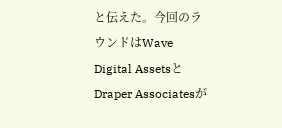と伝えた。今回のラウンドはWave Digital AssetsとDraper Associatesが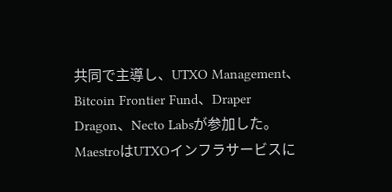共同で主導し、UTXO Management、Bitcoin Frontier Fund、Draper Dragon、Necto Labsが参加した。
MaestroはUTXOインフラサービスに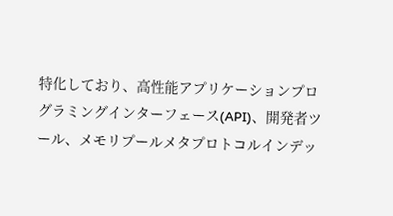特化しており、高性能アプリケーションプログラミングインターフェース(API)、開発者ツール、メモリプールメタプロトコルインデッ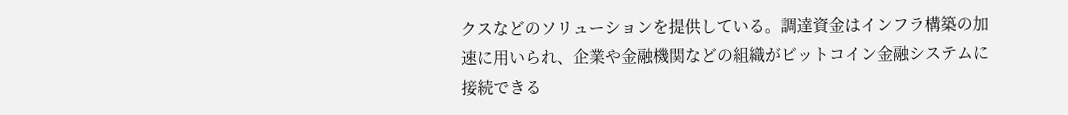クスなどのソリューションを提供している。調達資金はインフラ構築の加速に用いられ、企業や金融機関などの組織がビットコイン金融システムに接続できる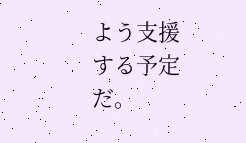よう支援する予定だ。